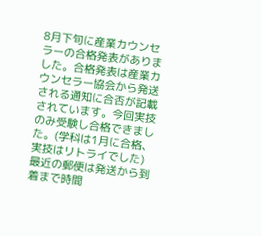8月下旬に産業カウンセラーの合格発表がありました。合格発表は産業カウンセラー協会から発送される通知に合否が記載されています。今回実技のみ受験し合格できました。(学科は1月に合格、実技はリトライでした)
最近の郵便は発送から到着まで時間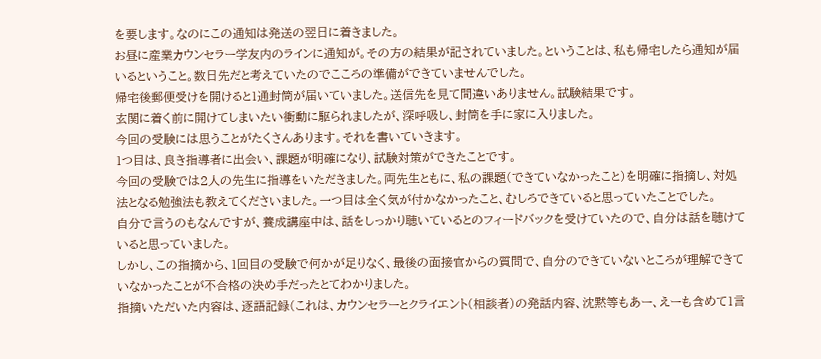を要します。なのにこの通知は発送の翌日に着きました。
お昼に産業カウンセラー学友内のラインに通知が。その方の結果が記されていました。ということは、私も帰宅したら通知が届いるということ。数日先だと考えていたのでこころの準備ができていませんでした。
帰宅後郵便受けを開けると1通封筒が届いていました。送信先を見て間違いありません。試験結果です。
玄関に着く前に開けてしまいたい衝動に駆られましたが、深呼吸し、封筒を手に家に入りました。
今回の受験には思うことがたくさんあります。それを書いていきます。
1つ目は、良き指導者に出会い、課題が明確になり、試験対策ができたことです。
今回の受験では2人の先生に指導をいただきました。両先生ともに、私の課題(できていなかったこと)を明確に指摘し、対処法となる勉強法も教えてくださいました。一つ目は全く気が付かなかったこと、むしろできていると思っていたことでした。
自分で言うのもなんですが、養成講座中は、話をしっかり聴いているとのフィードバックを受けていたので、自分は話を聴けていると思っていました。
しかし、この指摘から、1回目の受験で何かが足りなく、最後の面接官からの質問で、自分のできていないところが理解できていなかったことが不合格の決め手だったとてわかりました。
指摘いただいた内容は、逐語記録(これは、カウンセラーとクライエント(相談者)の発話内容、沈黙等もあー、えーも含めて1言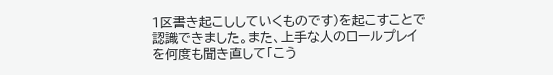1区書き起こししていくものです)を起こすことで認識できました。また、上手な人のロールプレイを何度も聞き直して「こう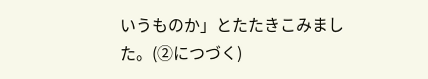いうものか」とたたきこみました。(②につづく)